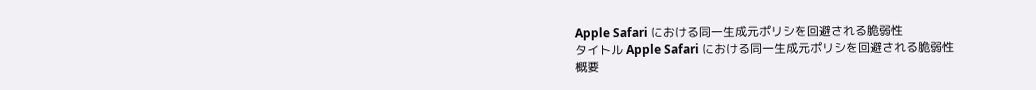Apple Safari における同一生成元ポリシを回避される脆弱性
タイトル Apple Safari における同一生成元ポリシを回避される脆弱性
概要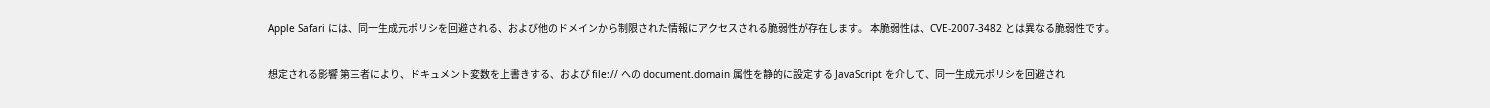Apple Safari には、同一生成元ポリシを回避される、および他のドメインから制限された情報にアクセスされる脆弱性が存在します。 本脆弱性は、CVE-2007-3482 とは異なる脆弱性です。

想定される影響 第三者により、ドキュメント変数を上書きする、および file:// への document.domain 属性を静的に設定する JavaScript を介して、同一生成元ポリシを回避され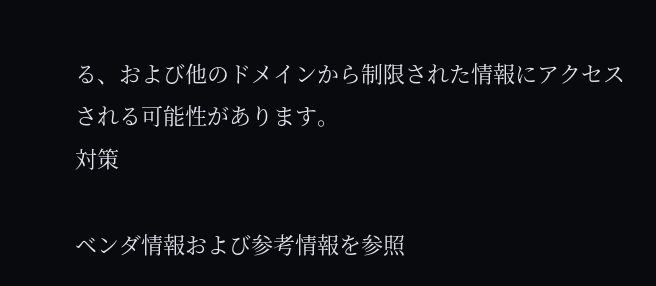る、および他のドメインから制限された情報にアクセスされる可能性があります。
対策

ベンダ情報および参考情報を参照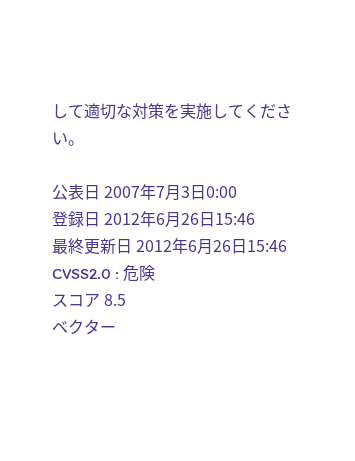して適切な対策を実施してください。

公表日 2007年7月3日0:00
登録日 2012年6月26日15:46
最終更新日 2012年6月26日15:46
CVSS2.0 : 危険
スコア 8.5
ベクター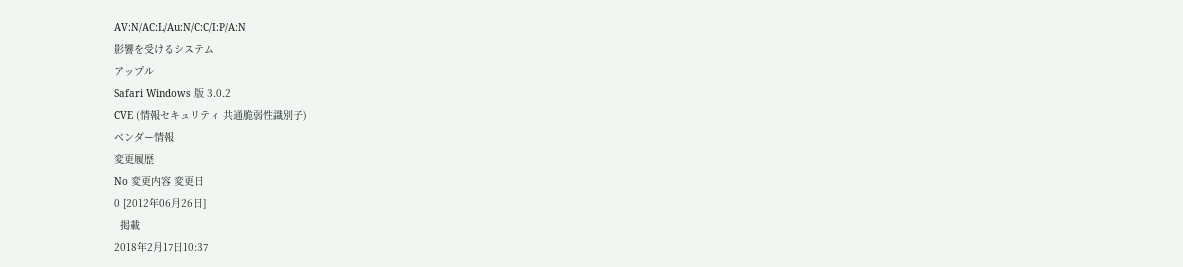AV:N/AC:L/Au:N/C:C/I:P/A:N
影響を受けるシステム
アップル
Safari Windows 版 3.0.2
CVE (情報セキュリティ 共通脆弱性識別子)
ベンダー情報
変更履歴
No 変更内容 変更日
0 [2012年06月26日]
  掲載
2018年2月17日10:37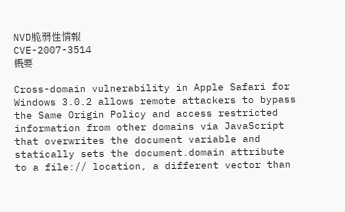NVD脆弱性情報
CVE-2007-3514
概要

Cross-domain vulnerability in Apple Safari for Windows 3.0.2 allows remote attackers to bypass the Same Origin Policy and access restricted information from other domains via JavaScript that overwrites the document variable and statically sets the document.domain attribute to a file:// location, a different vector than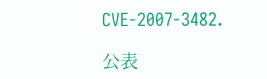CVE-2007-3482.

公表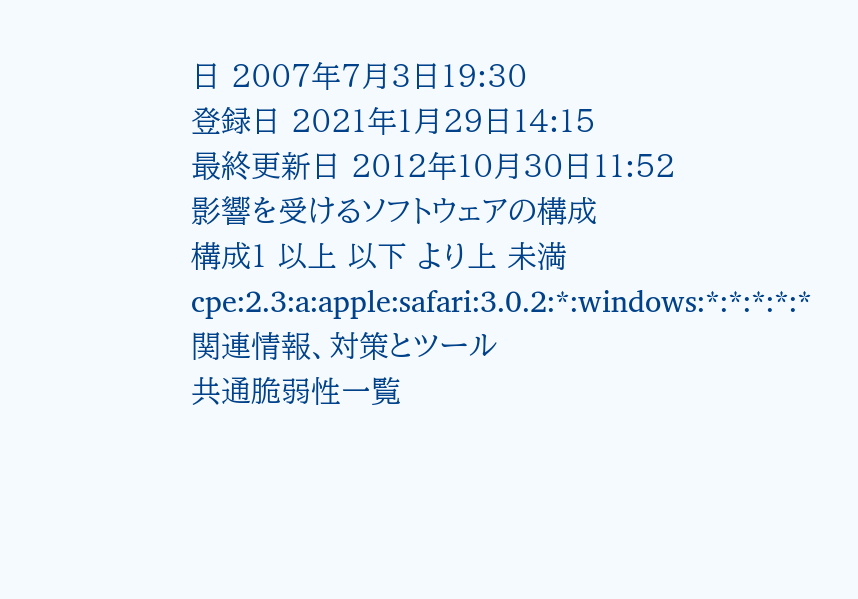日 2007年7月3日19:30
登録日 2021年1月29日14:15
最終更新日 2012年10月30日11:52
影響を受けるソフトウェアの構成
構成1 以上 以下 より上 未満
cpe:2.3:a:apple:safari:3.0.2:*:windows:*:*:*:*:*
関連情報、対策とツール
共通脆弱性一覧